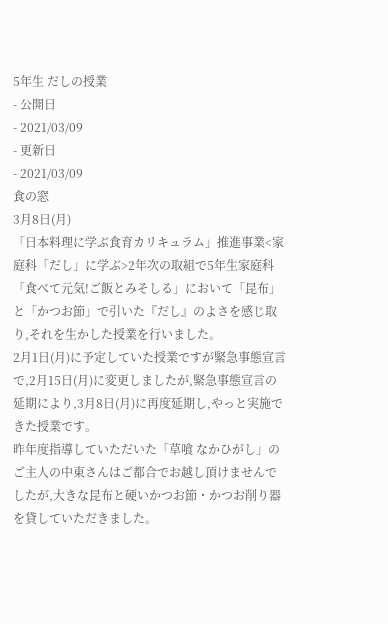5年生 だしの授業
- 公開日
- 2021/03/09
- 更新日
- 2021/03/09
食の窓
3月8日(月)
「日本料理に学ぶ食育カリキュラム」推進事業<家庭科「だし」に学ぶ>2年次の取組で5年生家庭科「食べて元気!ご飯とみそしる」において「昆布」と「かつお節」で引いた『だし』のよさを感じ取り,それを生かした授業を行いました。
2月1日(月)に予定していた授業ですが緊急事態宣言で,2月15日(月)に変更しましたが,緊急事態宣言の延期により,3月8日(月)に再度延期し,やっと実施できた授業です。
昨年度指導していただいた「草喰 なかひがし」のご主人の中東さんはご都合でお越し頂けませんでしたが,大きな昆布と硬いかつお節・かつお削り器を貸していただきました。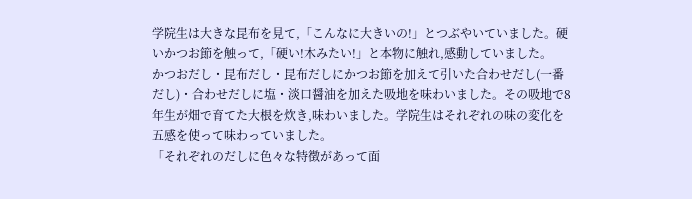学院生は大きな昆布を見て,「こんなに大きいの!」とつぶやいていました。硬いかつお節を触って,「硬い!木みたい!」と本物に触れ,感動していました。
かつおだし・昆布だし・昆布だしにかつお節を加えて引いた合わせだし(一番だし)・合わせだしに塩・淡口醤油を加えた吸地を味わいました。その吸地で8年生が畑で育てた大根を炊き,味わいました。学院生はそれぞれの味の変化を五感を使って味わっていました。
「それぞれのだしに色々な特徴があって面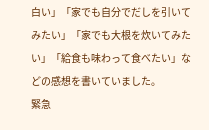白い」「家でも自分でだしを引いてみたい」「家でも大根を炊いてみたい」「給食も味わって食べたい」などの感想を書いていました。
緊急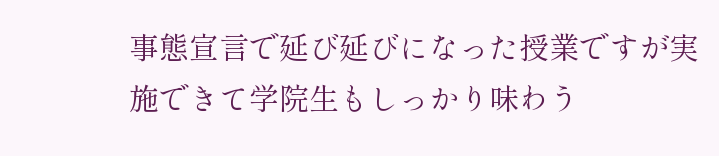事態宣言で延び延びになった授業ですが実施できて学院生もしっかり味わう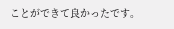ことができて良かったです。